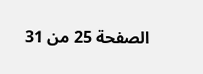الصفحة 25 من 31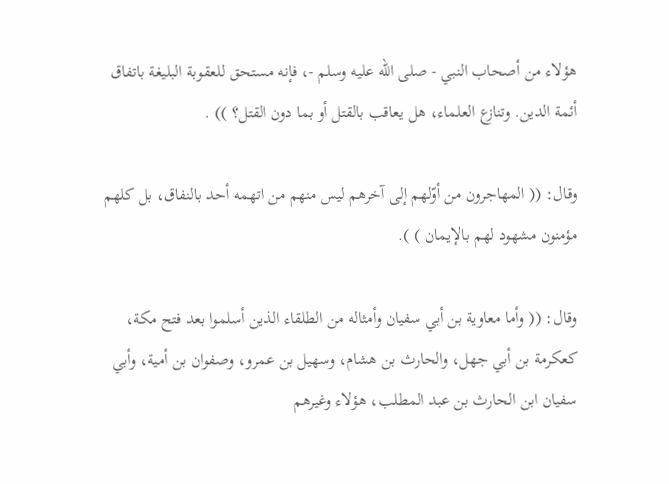هؤلاء من أصحاب النبي - صلى الله عليه وسلم -، فإنه مستحق للعقوبة البليغة باتفاق أئمة الدين. وتنازع العلماء، هل يعاقب بالقتل أو بما دون القتل؟ )) .

وقال: (( المهاجرون من أوّلهم إلى آخرهم ليس منهم من اتهمه أحد بالنفاق، بل كلهم مؤمنون مشهود لهم بالإيمان ) ).

وقال: (( وأما معاوية بن أبي سفيان وأمثاله من الطلقاء الذين أسلموا بعد فتح مكة، كعكرمة بن أبي جهل، والحارث بن هشام، وسهيل بن عمرو، وصفوان بن أمية، وأبي سفيان ابن الحارث بن عبد المطلب، هؤلاء وغيرهم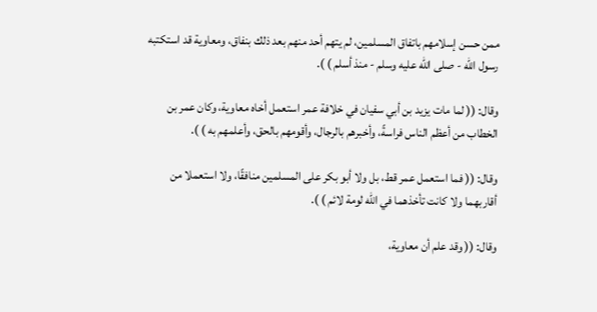ممن حسن إسلامهم باتفاق المسلمين، لم يتهم أحد منهم بعد ذلك بنفاق، ومعاوية قد استكتبه رسول الله - صلى الله عليه وسلم - منذ أسلم ) ).

وقال: (( لما مات يزيد بن أبي سفيان في خلافة عمر استعمل أخاه معاوية، وكان عمر بن الخطاب من أعظم الناس فراسةً، وأخبرهم بالرجال، وأقومهم بالحق، وأعلمهم به ) ).

وقال: (( فما استعمل عمر قط، بل ولا أبو بكر على المسلمين منافقًا، ولا استعملا من أقاربهما ولا كانت تأخذهما في الله لومة لائم ) ).

وقال: (( وقد علم أن معاوية،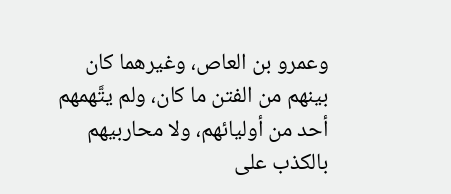وعمرو بن العاص، وغيرهما كان بينهم من الفتن ما كان، ولم يتَّهمهم أحد من أوليائهم، ولا محاربيهم بالكذب على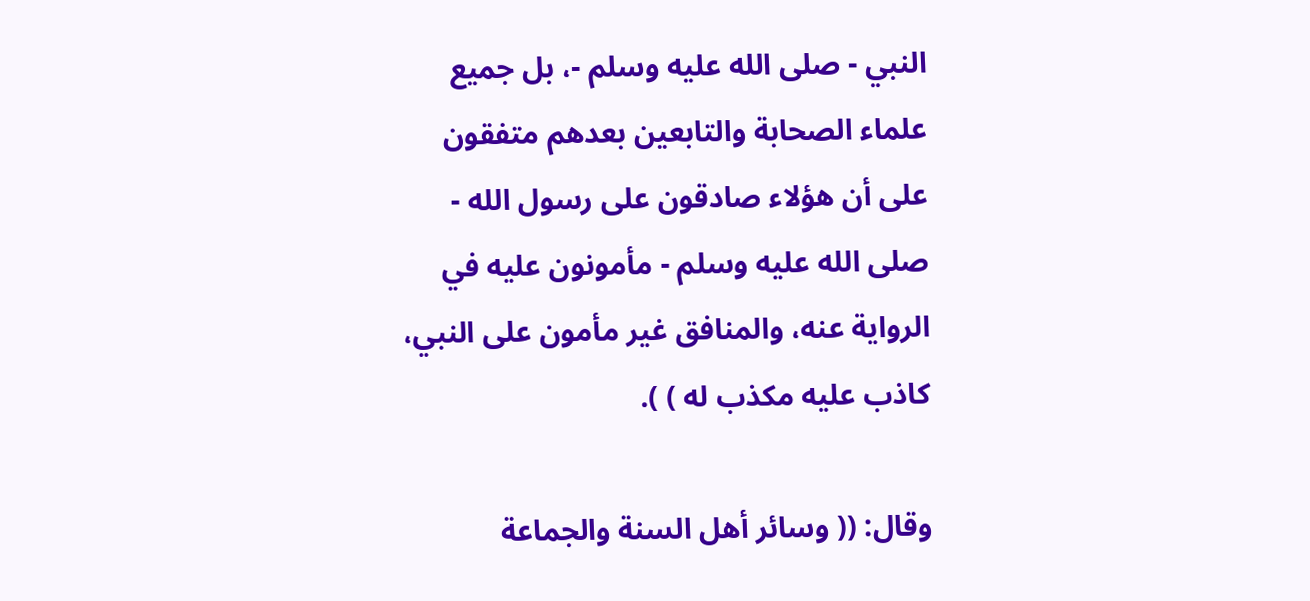النبي - صلى الله عليه وسلم -، بل جميع علماء الصحابة والتابعين بعدهم متفقون على أن هؤلاء صادقون على رسول الله - صلى الله عليه وسلم - مأمونون عليه في الرواية عنه، والمنافق غير مأمون على النبي، كاذب عليه مكذب له ) ).

وقال: (( وسائر أهل السنة والجماعة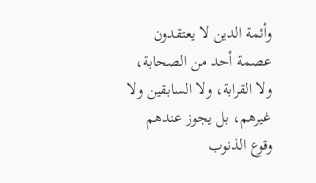وأئمة الدين لا يعتقدون عصمة أحد من الصحابة، ولا القرابة، ولا السابقين ولا غيرهم، بل يجوز عندهم وقوع الذنوب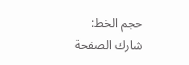حجم الخط:
شارك الصفحة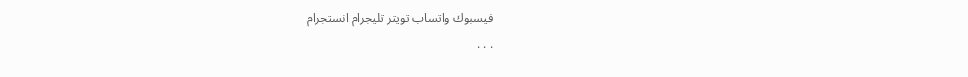فيسبوك واتساب تويتر تليجرام انستجرام
. . .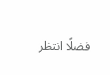فضلًا انتظر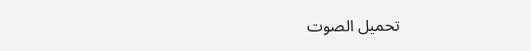تحميل الصوت